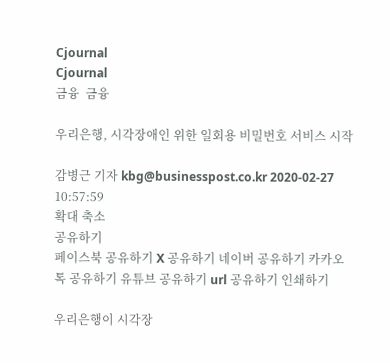Cjournal
Cjournal
금융  금융

우리은행, 시각장애인 위한 일회용 비밀번호 서비스 시작

감병근 기자 kbg@businesspost.co.kr 2020-02-27 10:57:59
확대 축소
공유하기
페이스북 공유하기 X 공유하기 네이버 공유하기 카카오톡 공유하기 유튜브 공유하기 url 공유하기 인쇄하기

우리은행이 시각장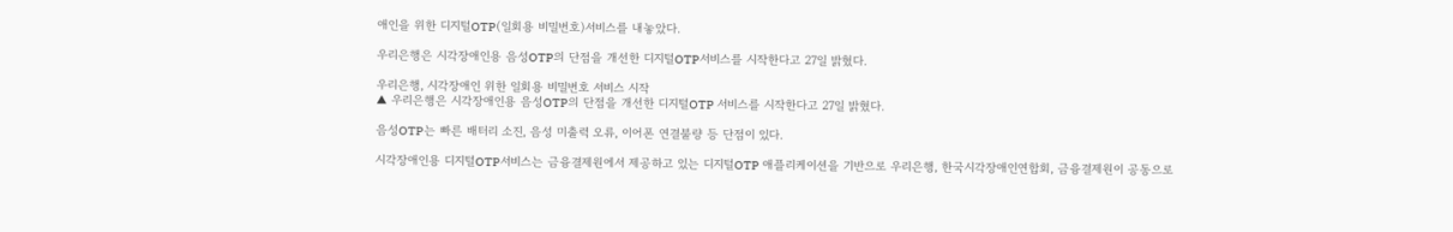애인을 위한 디지털OTP(일회용 비밀번호)서비스를 내놓았다.

우리은행은 시각장애인용 음성OTP의 단점을 개선한 디지털OTP서비스를 시작한다고 27일 밝혔다.

우리은행, 시각장애인 위한 일회용 비밀번호 서비스 시작
▲ 우리은행은 시각장애인용 음성OTP의 단점을 개선한 디지털OTP 서비스를 시작한다고 27일 밝혔다.

음성OTP는 빠른 배터리 소진, 음성 미출력 오류, 이어폰 연결불량 등 단점이 있다.

시각장애인용 디지털OTP서비스는 금융결제원에서 제공하고 있는 디지털OTP 애플리케이션을 기반으로 우리은행, 한국시각장애인연합회, 금융결제원이 공동으로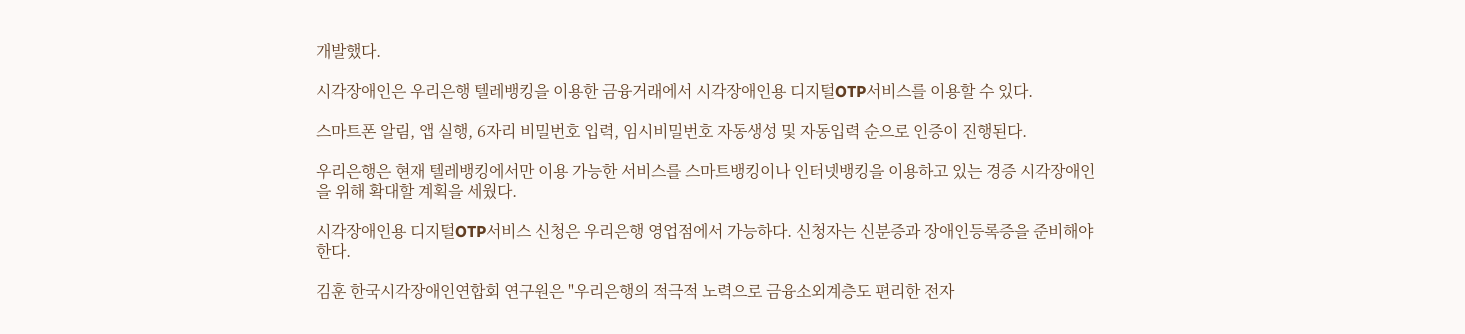개발했다.

시각장애인은 우리은행 텔레뱅킹을 이용한 금융거래에서 시각장애인용 디지털OTP서비스를 이용할 수 있다.

스마트폰 알림, 앱 실행, 6자리 비밀번호 입력, 임시비밀번호 자동생성 및 자동입력 순으로 인증이 진행된다.

우리은행은 현재 텔레뱅킹에서만 이용 가능한 서비스를 스마트뱅킹이나 인터넷뱅킹을 이용하고 있는 경증 시각장애인을 위해 확대할 계획을 세웠다.

시각장애인용 디지털OTP서비스 신청은 우리은행 영업점에서 가능하다. 신청자는 신분증과 장애인등록증을 준비해야 한다.

김훈 한국시각장애인연합회 연구원은 "우리은행의 적극적 노력으로 금융소외계층도 편리한 전자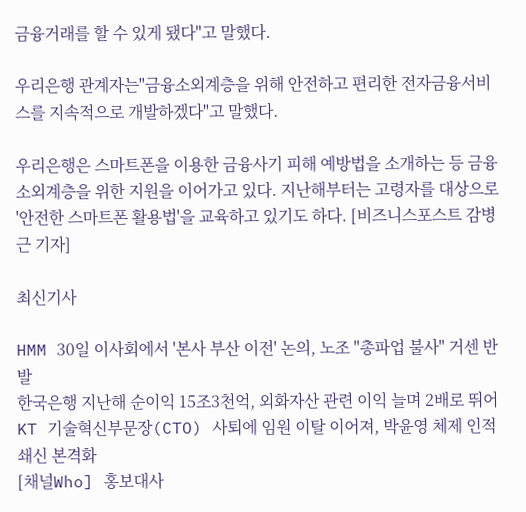금융거래를 할 수 있게 됐다"고 말했다.

우리은행 관계자는"금융소외계층을 위해 안전하고 편리한 전자금융서비스를 지속적으로 개발하겠다"고 말했다.

우리은행은 스마트폰을 이용한 금융사기 피해 예방법을 소개하는 등 금융소외계층을 위한 지원을 이어가고 있다. 지난해부터는 고령자를 대상으로 '안전한 스마트폰 활용법'을 교육하고 있기도 하다. [비즈니스포스트 감병근 기자]

최신기사

HMM 30일 이사회에서 '본사 부산 이전' 논의, 노조 "총파업 불사" 거센 반발
한국은행 지난해 순이익 15조3천억, 외화자산 관련 이익 늘며 2배로 뛰어
KT 기술혁신부문장(CTO) 사퇴에 임원 이탈 이어져, 박윤영 체제 인적쇄신 본격화
[채널Who] 홍보대사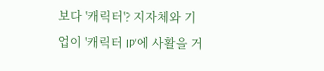보다 '캐릭터'? 지자체와 기업이 '캐릭터 IP'에 사활을 거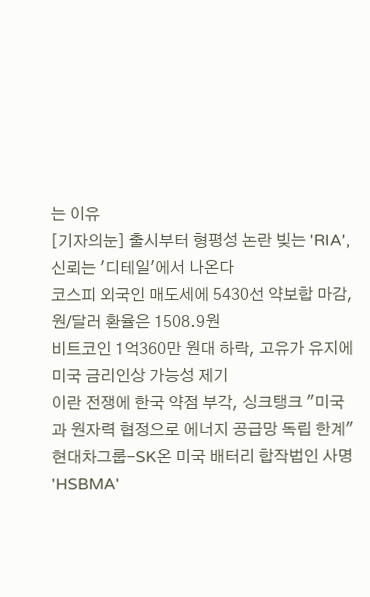는 이유
[기자의눈] 출시부터 형평성 논란 빚는 'RIA', 신뢰는 '디테일'에서 나온다
코스피 외국인 매도세에 5430선 약보합 마감, 원/달러 환율은 1508.9원
비트코인 1억360만 원대 하락, 고유가 유지에 미국 금리인상 가능성 제기
이란 전쟁에 한국 약점 부각, 싱크탱크 "미국과 원자력 협정으로 에너지 공급망 독립 한계"
현대차그룹-SK온 미국 배터리 합작법인 사명 'HSBMA'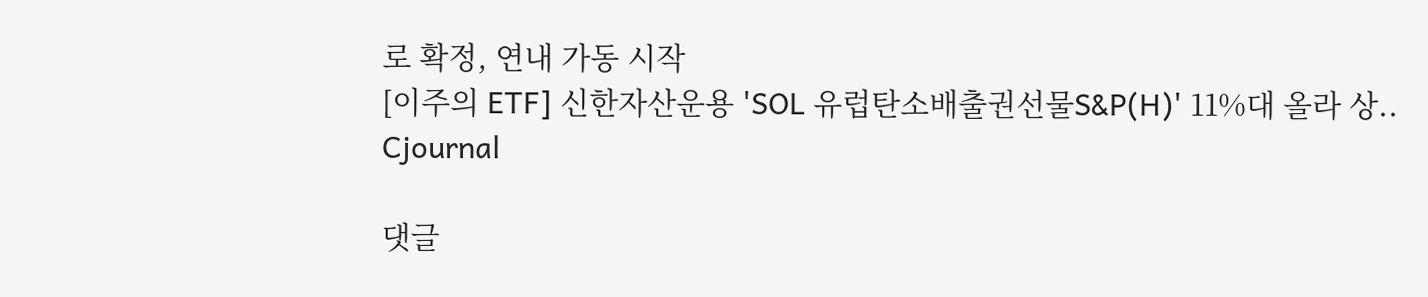로 확정, 연내 가동 시작
[이주의 ETF] 신한자산운용 'SOL 유럽탄소배출권선물S&P(H)' 11%대 올라 상..
Cjournal

댓글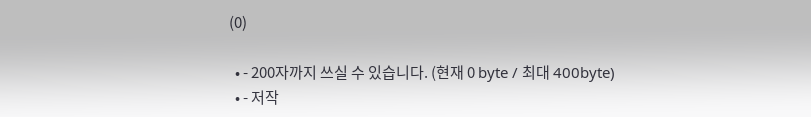(0)

  • - 200자까지 쓰실 수 있습니다. (현재 0 byte / 최대 400byte)
  • - 저작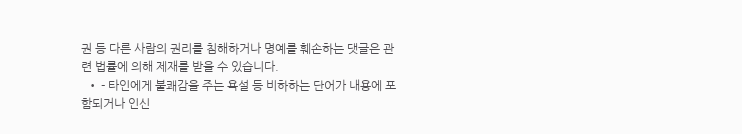권 등 다른 사람의 권리를 침해하거나 명예를 훼손하는 댓글은 관련 법률에 의해 제재를 받을 수 있습니다.
  • - 타인에게 불쾌감을 주는 욕설 등 비하하는 단어가 내용에 포함되거나 인신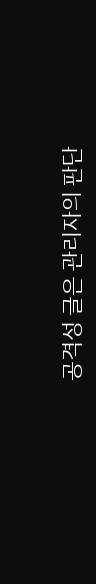공격성 글은 관리자의 판단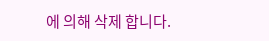에 의해 삭제 합니다.